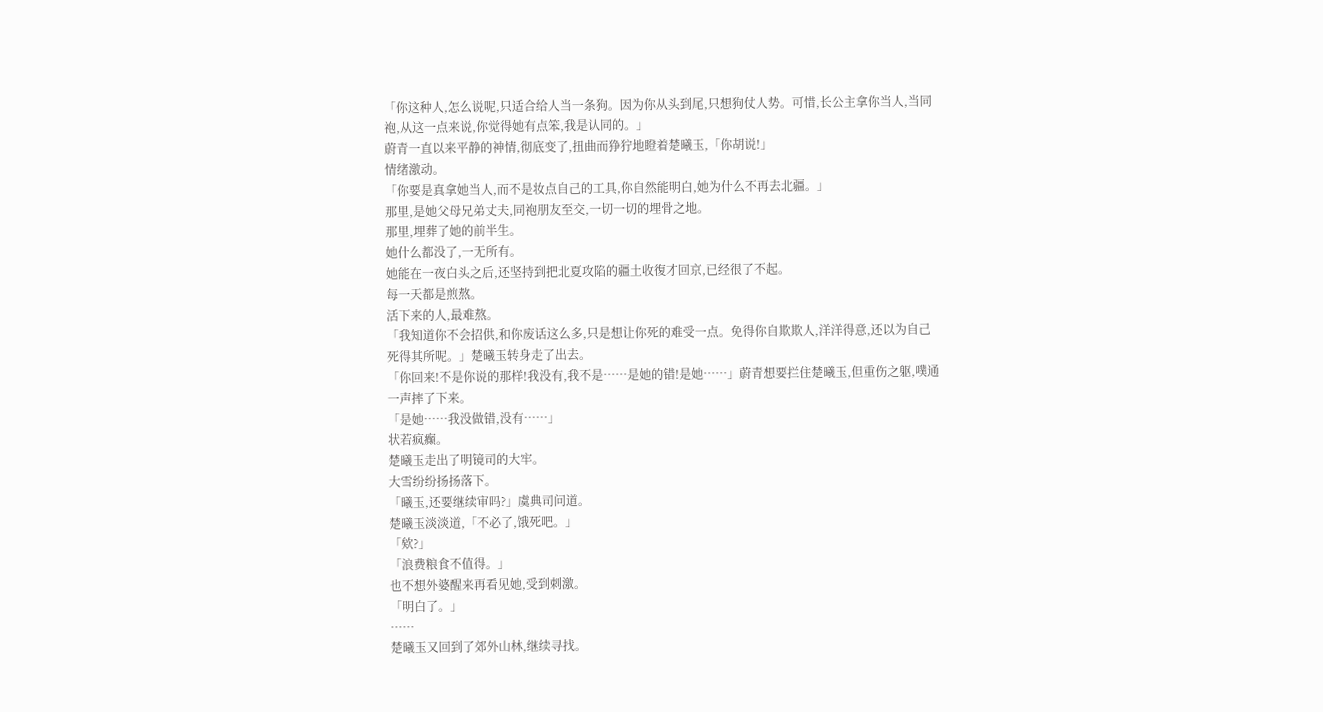「你这种人,怎么说呢,只适合给人当一条狗。因为你从头到尾,只想狗仗人势。可惜,长公主拿你当人,当同袍,从这一点来说,你觉得她有点笨,我是认同的。」
蔚青一直以来平静的神情,彻底变了,扭曲而狰狞地瞪着楚曦玉,「你胡说!」
情绪激动。
「你要是真拿她当人,而不是妆点自己的工具,你自然能明白,她为什么不再去北疆。」
那里,是她父母兄弟丈夫,同袍朋友至交,一切一切的埋骨之地。
那里,埋葬了她的前半生。
她什么都没了,一无所有。
她能在一夜白头之后,还坚持到把北夏攻陷的疆土收復才回京,已经很了不起。
每一天都是煎熬。
活下来的人,最难熬。
「我知道你不会招供,和你废话这么多,只是想让你死的难受一点。免得你自欺欺人,洋洋得意,还以为自己死得其所呢。」楚曦玉转身走了出去。
「你回来!不是你说的那样!我没有,我不是……是她的错!是她……」蔚青想要拦住楚曦玉,但重伤之躯,噗通一声摔了下来。
「是她……我没做错,没有……」
状若疯癫。
楚曦玉走出了明镜司的大牢。
大雪纷纷扬扬落下。
「曦玉,还要继续审吗?」虞典司问道。
楚曦玉淡淡道,「不必了,饿死吧。」
「欸?」
「浪费粮食不值得。」
也不想外婆醒来再看见她,受到刺激。
「明白了。」
……
楚曦玉又回到了郊外山林,继续寻找。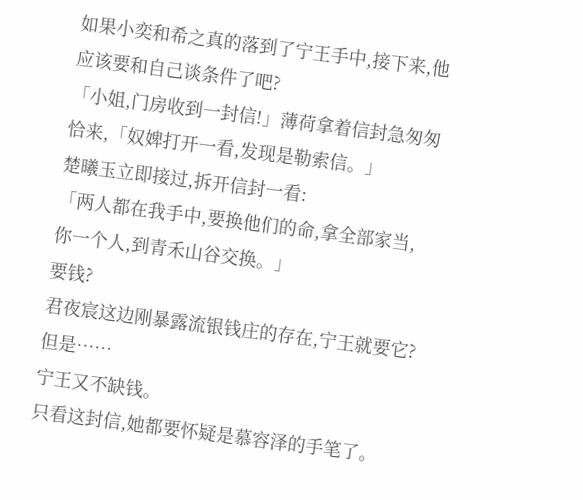如果小奕和希之真的落到了宁王手中,接下来,他应该要和自己谈条件了吧?
「小姐,门房收到一封信!」薄荷拿着信封急匆匆恰来,「奴婢打开一看,发现是勒索信。」
楚曦玉立即接过,拆开信封一看:
「两人都在我手中,要换他们的命,拿全部家当,你一个人,到青禾山谷交换。」
要钱?
君夜宸这边刚暴露流银钱庄的存在,宁王就要它?
但是……
宁王又不缺钱。
只看这封信,她都要怀疑是慕容泽的手笔了。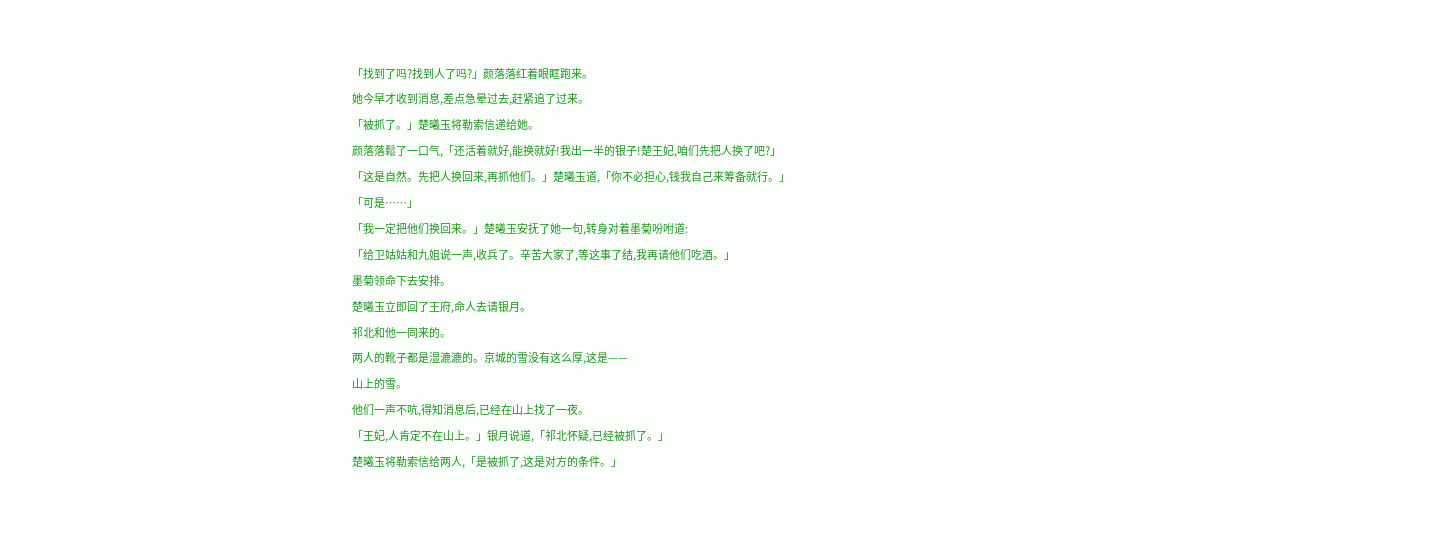「找到了吗?找到人了吗?」颜落落红着眼眶跑来。
她今早才收到消息,差点急晕过去,赶紧追了过来。
「被抓了。」楚曦玉将勒索信递给她。
颜落落鬆了一口气,「还活着就好,能换就好!我出一半的银子!楚王妃,咱们先把人换了吧?」
「这是自然。先把人换回来,再抓他们。」楚曦玉道,「你不必担心,钱我自己来筹备就行。」
「可是……」
「我一定把他们换回来。」楚曦玉安抚了她一句,转身对着墨菊吩咐道:
「给卫姑姑和九姐说一声,收兵了。辛苦大家了,等这事了结,我再请他们吃酒。」
墨菊领命下去安排。
楚曦玉立即回了王府,命人去请银月。
祁北和他一同来的。
两人的靴子都是湿漉漉的。京城的雪没有这么厚,这是——
山上的雪。
他们一声不吭,得知消息后,已经在山上找了一夜。
「王妃,人肯定不在山上。」银月说道,「祁北怀疑,已经被抓了。」
楚曦玉将勒索信给两人,「是被抓了,这是对方的条件。」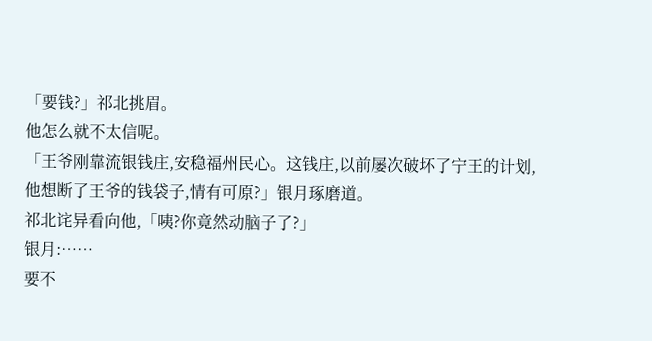「要钱?」祁北挑眉。
他怎么就不太信呢。
「王爷刚靠流银钱庄,安稳福州民心。这钱庄,以前屡次破坏了宁王的计划,他想断了王爷的钱袋子,情有可原?」银月琢磨道。
祁北诧异看向他,「咦?你竟然动脑子了?」
银月:……
要不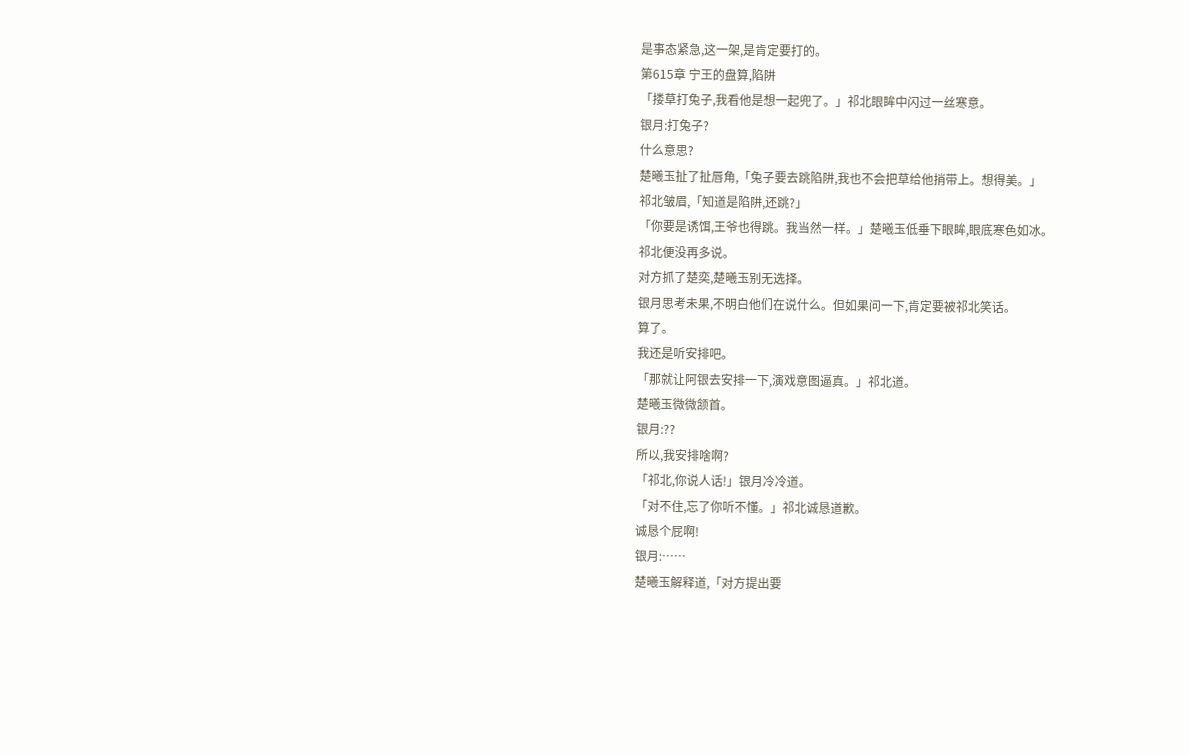是事态紧急,这一架,是肯定要打的。
第615章 宁王的盘算,陷阱
「搂草打兔子,我看他是想一起兜了。」祁北眼眸中闪过一丝寒意。
银月:打兔子?
什么意思?
楚曦玉扯了扯唇角,「兔子要去跳陷阱,我也不会把草给他捎带上。想得美。」
祁北皱眉,「知道是陷阱,还跳?」
「你要是诱饵,王爷也得跳。我当然一样。」楚曦玉低垂下眼眸,眼底寒色如冰。
祁北便没再多说。
对方抓了楚奕,楚曦玉别无选择。
银月思考未果,不明白他们在说什么。但如果问一下,肯定要被祁北笑话。
算了。
我还是听安排吧。
「那就让阿银去安排一下,演戏意图逼真。」祁北道。
楚曦玉微微颔首。
银月:??
所以,我安排啥啊?
「祁北,你说人话!」银月冷冷道。
「对不住,忘了你听不懂。」祁北诚恳道歉。
诚恳个屁啊!
银月:……
楚曦玉解释道,「对方提出要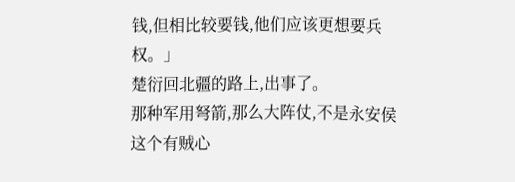钱,但相比较要钱,他们应该更想要兵权。」
楚衍回北疆的路上,出事了。
那种军用弩箭,那么大阵仗,不是永安侯这个有贼心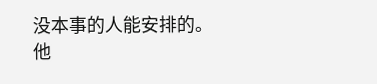没本事的人能安排的。
他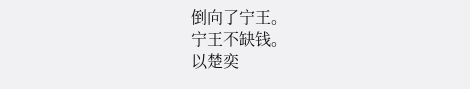倒向了宁王。
宁王不缺钱。
以楚奕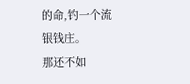的命,钓一个流银钱庄。
那还不如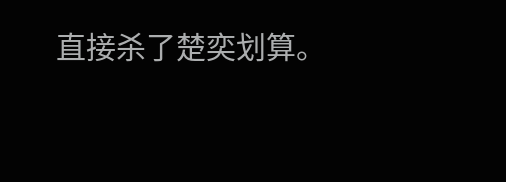直接杀了楚奕划算。